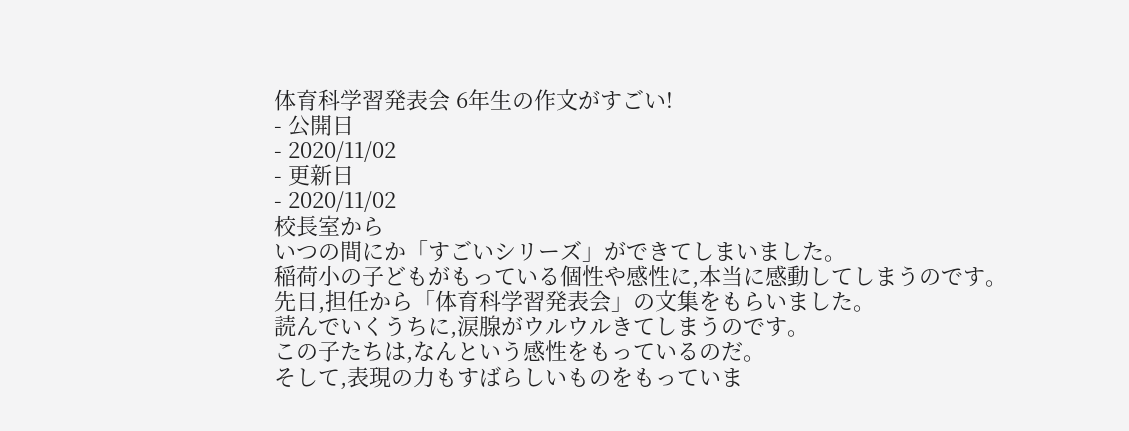体育科学習発表会 6年生の作文がすごい!
- 公開日
- 2020/11/02
- 更新日
- 2020/11/02
校長室から
いつの間にか「すごいシリーズ」ができてしまいました。
稲荷小の子どもがもっている個性や感性に,本当に感動してしまうのです。
先日,担任から「体育科学習発表会」の文集をもらいました。
読んでいくうちに,涙腺がウルウルきてしまうのです。
この子たちは,なんという感性をもっているのだ。
そして,表現の力もすばらしいものをもっていま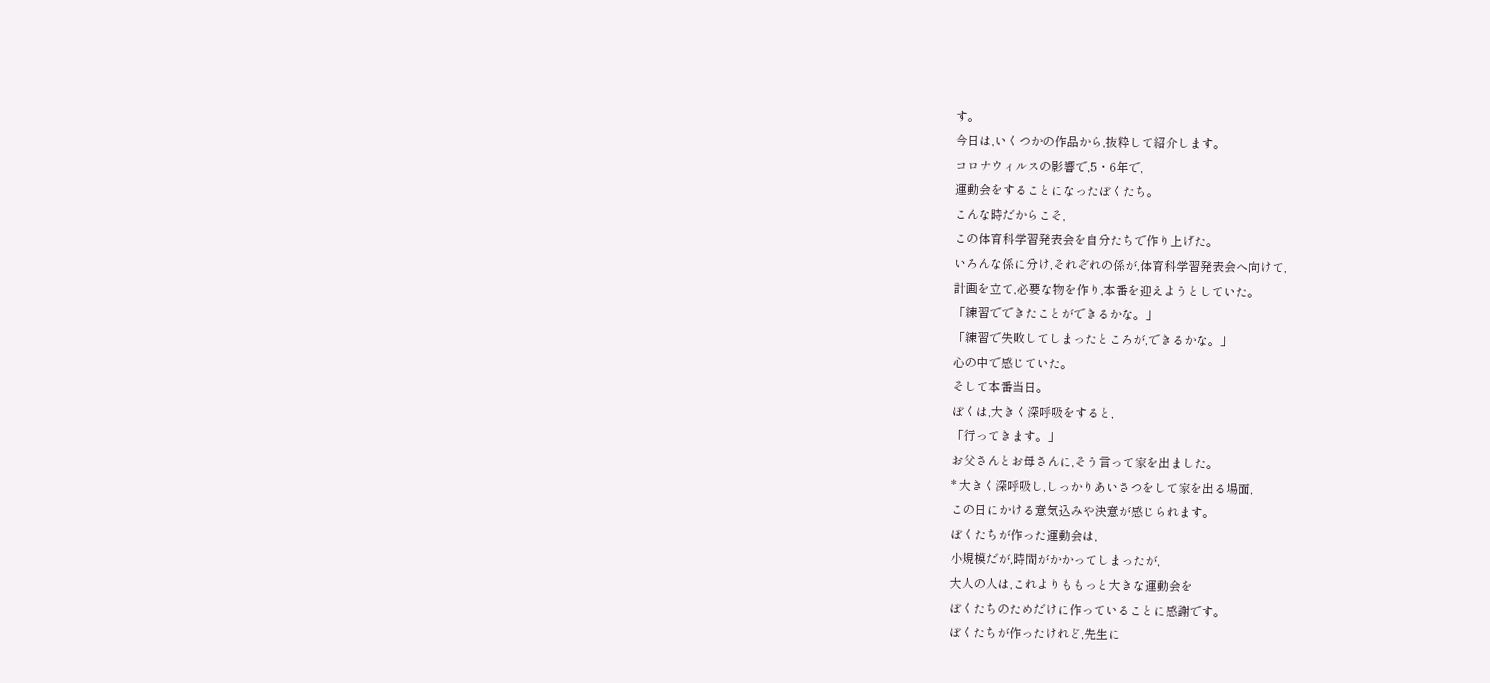す。
今日は,いくつかの作品から,抜粋して紹介します。
コロナウィルスの影響で,5・6年で,
運動会をすることになったぼくたち。
こんな時だからこそ,
この体育科学習発表会を自分たちで作り上げた。
いろんな係に分け,それぞれの係が,体育科学習発表会へ向けて,
計画を立て,必要な物を作り,本番を迎えようとしていた。
「練習でできたことができるかな。」
「練習で失敗してしまったところが,できるかな。」
心の中で感じていた。
そして本番当日。
ぼくは,大きく深呼吸をすると,
「行ってきます。」
お父さんとお母さんに,そう言って家を出ました。
* 大きく深呼吸し,しっかりあいさつをして家を出る場面,
この日にかける意気込みや決意が感じられます。
ぼくたちが作った運動会は,
小規模だが,時間がかかってしまったが,
大人の人は,これよりももっと大きな運動会を
ぼくたちのためだけに作っていることに感謝です。
ぼくたちが作ったけれど,先生に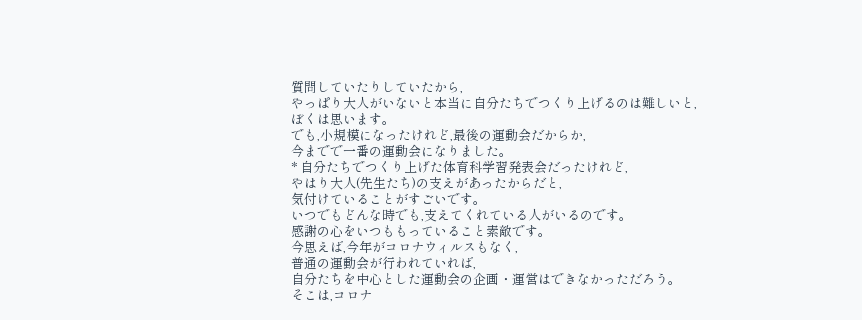質問していたりしていたから,
やっぱり大人がいないと本当に自分たちでつくり上げるのは難しいと,
ぼくは思います。
でも,小規模になったけれど,最後の運動会だからか,
今までで一番の運動会になりました。
* 自分たちでつくり上げた体育科学習発表会だったけれど,
やはり大人(先生たち)の支えがあったからだと,
気付けていることがすごいです。
いつでもどんな時でも,支えてくれている人がいるのです。
感謝の心をいつももっていること素敵です。
今思えば,今年がコロナウィルスもなく,
普通の運動会が行われていれば,
自分たちを中心とした運動会の企画・運営はできなかっただろう。
そこは,コロナ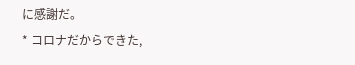に感謝だ。
* コロナだからできた,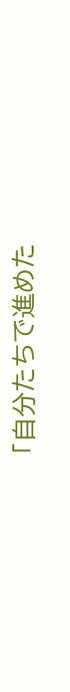「自分たちで進めた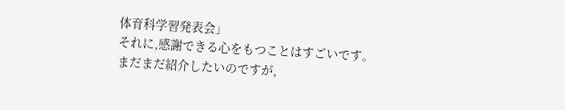体育科学習発表会」
それに,感謝できる心をもつことはすごいです。
まだまだ紹介したいのですが,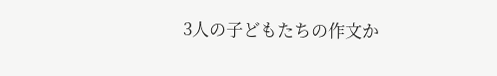3人の子どもたちの作文か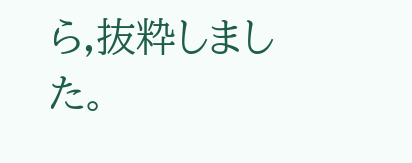ら,抜粋しました。